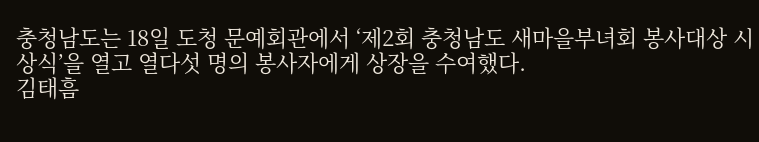충청남도는 18일 도청 문예회관에서 ‘제2회 충청남도 새마을부녀회 봉사대상 시상식’을 열고 열다섯 명의 봉사자에게 상장을 수여했다.
김태흠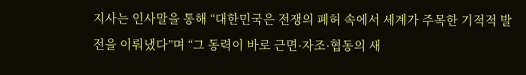지사는 인사말을 통해 “대한민국은 전쟁의 폐허 속에서 세계가 주목한 기적적 발전을 이뤄냈다”며 “그 동력이 바로 근면·자조·협동의 새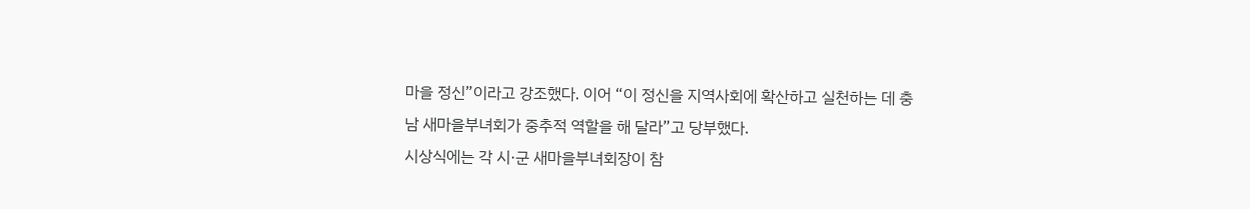마을 정신”이라고 강조했다. 이어 “이 정신을 지역사회에 확산하고 실천하는 데 충남 새마을부녀회가 중추적 역할을 해 달라”고 당부했다.
시상식에는 각 시·군 새마을부녀회장이 참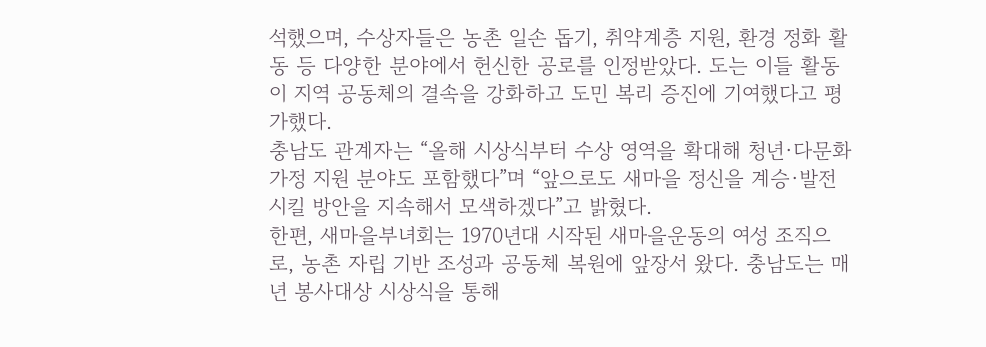석했으며, 수상자들은 농촌 일손 돕기, 취약계층 지원, 환경 정화 활동 등 다양한 분야에서 헌신한 공로를 인정받았다. 도는 이들 활동이 지역 공동체의 결속을 강화하고 도민 복리 증진에 기여했다고 평가했다.
충남도 관계자는 “올해 시상식부터 수상 영역을 확대해 청년·다문화 가정 지원 분야도 포함했다”며 “앞으로도 새마을 정신을 계승·발전시킬 방안을 지속해서 모색하겠다”고 밝혔다.
한편, 새마을부녀회는 1970년대 시작된 새마을운동의 여성 조직으로, 농촌 자립 기반 조성과 공동체 복원에 앞장서 왔다. 충남도는 매년 봉사대상 시상식을 통해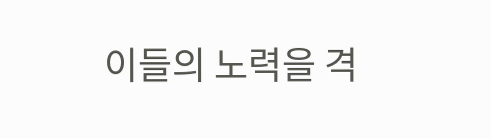이들의 노력을 격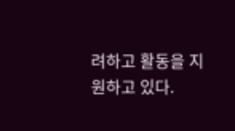려하고 활동을 지원하고 있다.